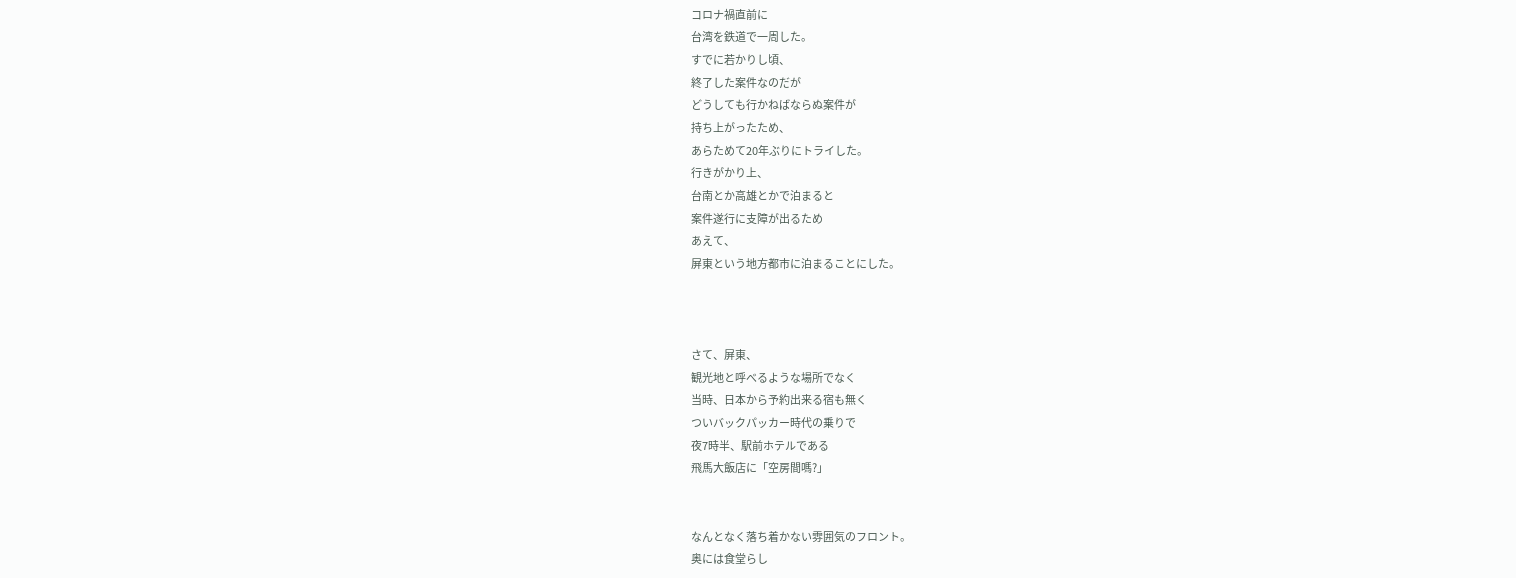コロナ禍直前に
台湾を鉄道で一周した。
すでに若かりし頃、
終了した案件なのだが
どうしても行かねばならぬ案件が
持ち上がったため、
あらためて20年ぶりにトライした。
行きがかり上、
台南とか高雄とかで泊まると
案件遂行に支障が出るため
あえて、
屏東という地方都市に泊まることにした。



さて、屏東、
観光地と呼べるような場所でなく
当時、日本から予約出来る宿も無く
ついバックパッカー時代の乗りで
夜7時半、駅前ホテルである
飛馬大飯店に「空房間嗎?」


なんとなく落ち着かない雰囲気のフロント。
奥には食堂らし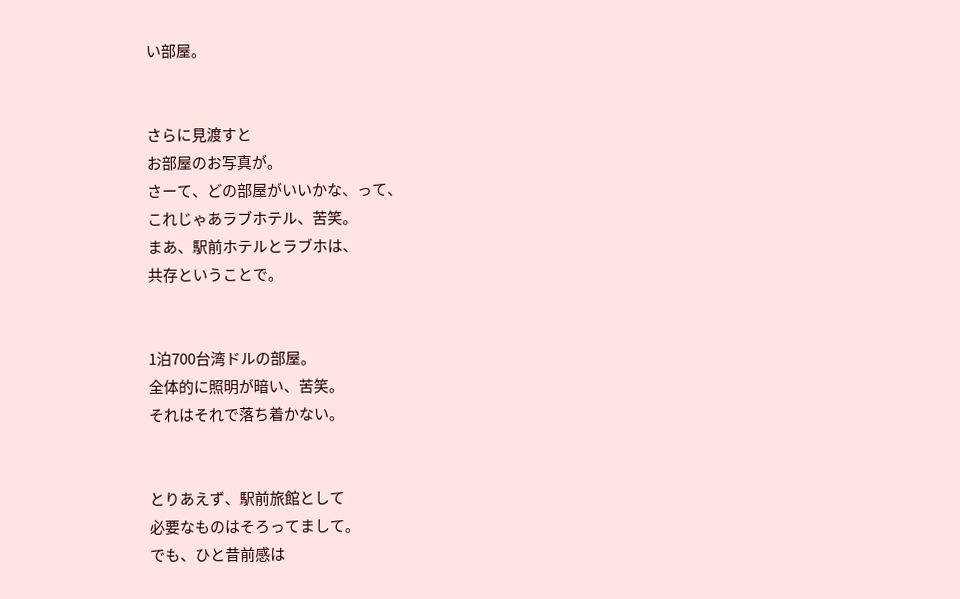い部屋。


さらに見渡すと
お部屋のお写真が。
さーて、どの部屋がいいかな、って、
これじゃあラブホテル、苦笑。
まあ、駅前ホテルとラブホは、
共存ということで。


1泊700台湾ドルの部屋。
全体的に照明が暗い、苦笑。
それはそれで落ち着かない。


とりあえず、駅前旅館として
必要なものはそろってまして。
でも、ひと昔前感は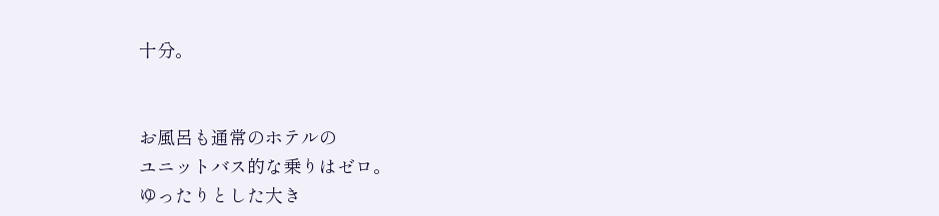十分。


お風呂も通常のホテルの
ユニットバス的な乗りはゼロ。
ゆったりとした大き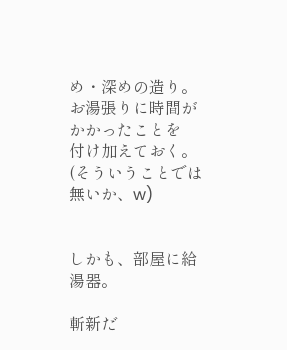め・深めの造り。
お湯張りに時間がかかったことを
付け加えておく。
(そういうことでは無いか、w)


しかも、部屋に給湯器。

斬新だ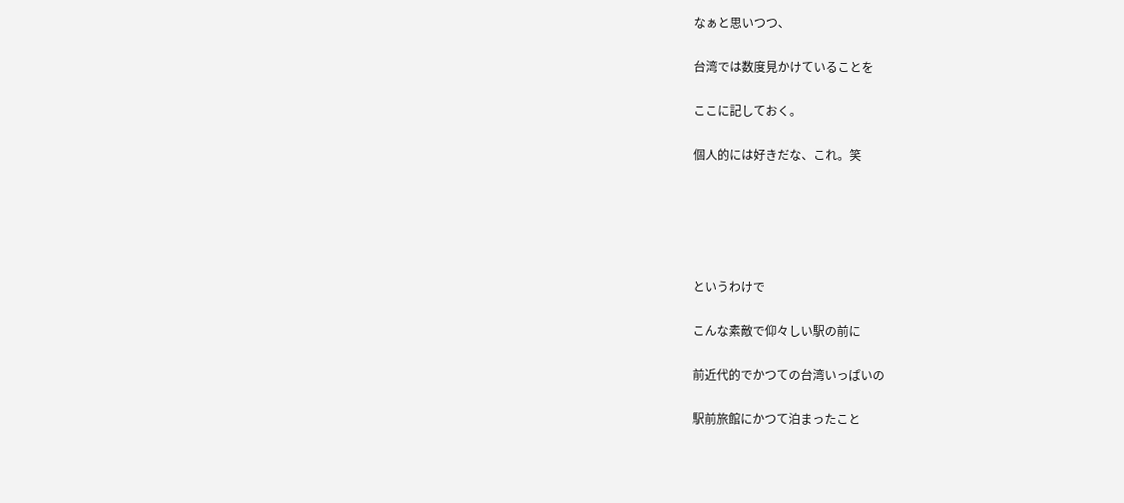なぁと思いつつ、

台湾では数度見かけていることを

ここに記しておく。

個人的には好きだな、これ。笑





というわけで

こんな素敵で仰々しい駅の前に

前近代的でかつての台湾いっぱいの

駅前旅館にかつて泊まったこと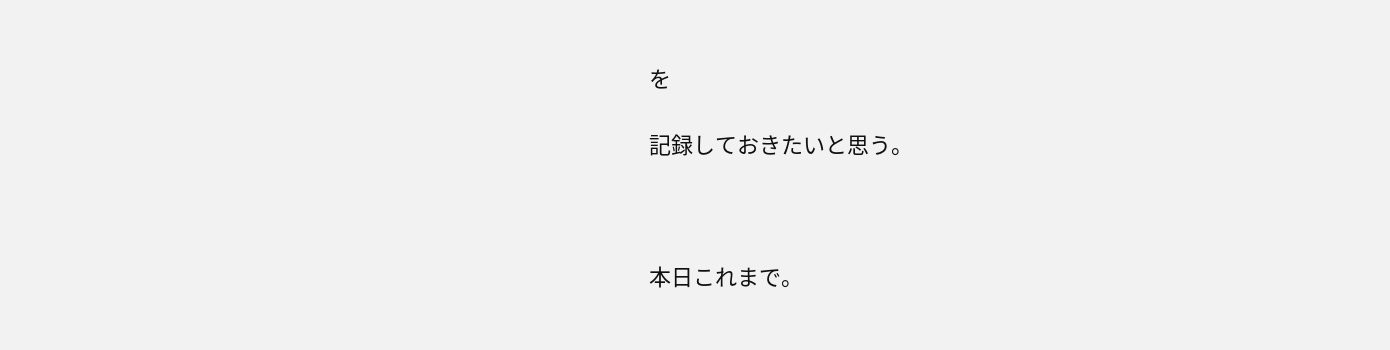を

記録しておきたいと思う。



本日これまで。